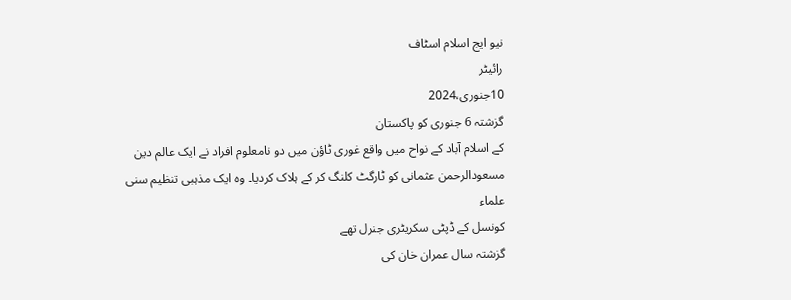نیو ایج اسلام اسٹاف
رائیٹر
10جنوری،2024
گزشتہ 6 جنوری کو پاکستان
کے اسلام آباد کے نواح میں واقع غوری ٹاؤن میں دو نامعلوم افراد نے ایک عالم دین
مسعودالرحمن عثمانی کو ٹارگٹ کلنگ کر کے ہلاک کردیا۔ وہ ایک مذہبی تنظیم سنی علماء
کونسل کے ڈپٹی سکریٹری جنرل تھے
گزشتہ سال عمران خان کی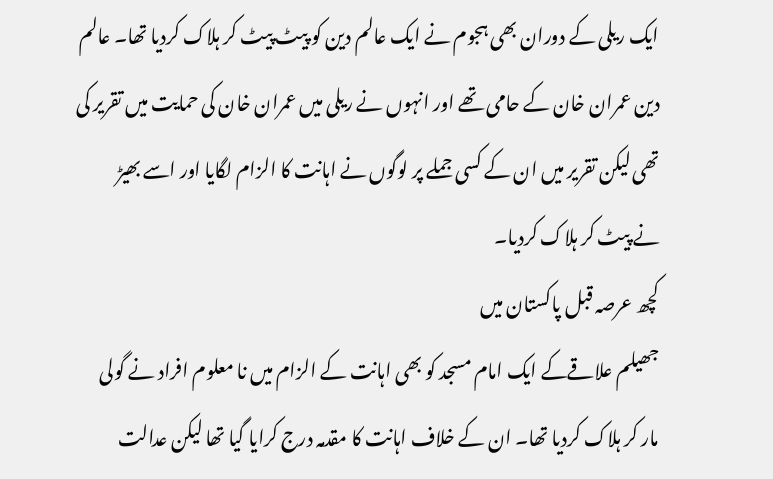ایک ریلی کے دوران بھی ہجوم نے ایک عالم دین کو پیٹ پیٹ کر ہلاک کردیا تھا۔ عالم
دین عمران خان کے حامی تھے اور انہوں نے ریلی میں عمران خان کی حمایت میں تقریر کی
تھی لیکن تقریر میں ان کے کسی جملے پر لوگوں نے اہانت کا الزام لگایا اور اسے بھیڑ
نے پیٹ کر ہلاک کردیا۔
کچھ عرصہ قبل پاکستان میں
جھیلم علاقےکے ایک امام مسجد کو بھی اہانت کے الزام میں نا معلوم افراد نے گولی
مار کر ہلاک کردیا تھا۔ ان کے خلاف اہانت کا مقدمہ درج کرایا گیا تھا لیکن عدالت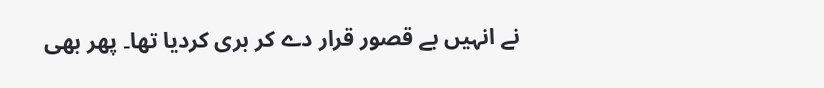نے انہیں بے قصور قرار دے کر بری کردیا تھا۔ پھر بھی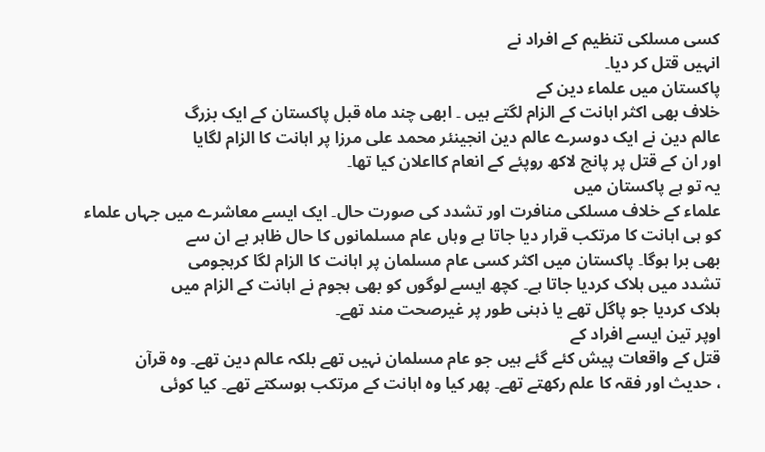کسی مسلکی تنظیم کے افراد نے
انہیں قتل کر دیا۔
پاکستان میں علماء دین کے
خلاف بھی اکثر اہانت کے الزام لگتے ہیں ۔ ابھی چند ماہ قبل پاکستان کے ایک بزرگ
عالم دین نے ایک دوسرے عالم دین انجینئر محمد علی مرزا پر اہانت کا الزام لگایا
اور ان کے قتل پر پانچ لاکھ روپئے کے انعام کااعلان کیا تھا۔
یہ تو ہے پاکستان میں
علماء کے خلاف مسلکی منافرت اور تشدد کی صورت حال۔ ایک ایسے معاشرے میں جہاں علماء
کو ہی اہانت کا مرتکب قرار دیا جاتا ہے وہاں عام مسلمانوں کا حال ظاہر ہے ان سے
بھی برا ہوگا۔ پاکستان میں اکثر کسی عام مسلمان پر اہانت کا الزام لگا کرہجومی
تشدد میں ہلاک کردیا جاتا ہے۔ کچھ ایسے لوگوں کو بھی ہجوم نے اہانت کے الزام میں
ہلاک کردیا جو پاگل تھے یا ذہنی طور پر غیرصحت مند تھے۔
اوپر تین ایسے افراد کے
قتل کے واقعات پیش کئے گئے ہیں جو عام مسلمان نہیں تھے بلکہ عالم دین تھے۔ وہ قرآن
، حدیث اور فقہ کا علم رکھتے تھے۔ پھر کیا وہ اہانت کے مرتکب ہوسکتے تھے۔ کیا کوئی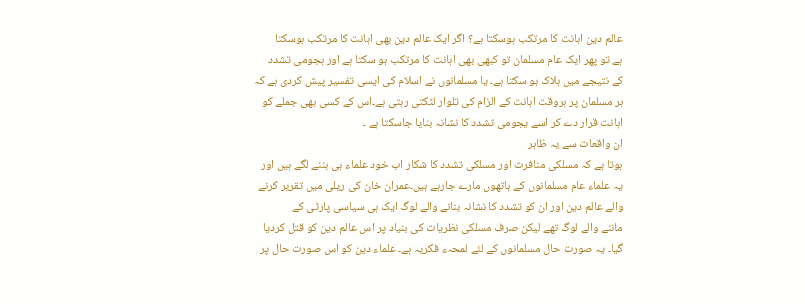عالم دین اہانت کا مرتکب ہوسکتا ہے؟ اگر ایک عالم دین بھی اہانت کا مرتکب ہوسکتا
ہے تو پھر ایک عام مسلمان تو کبھی بھی اہانت کا مرتکب ہو سکتا ہے اور ہجومی تشدد
کے نتیجے میں ہلاک ہو سکتا ہے۔ یا مسلمانوں نے اسلام کی ایسی تفسیر پیش کردی ہے کہ
ہر مسلمان پر ہروقت اہانت کے الزام کی تلوار لٹکتی رہتی ہے۔اس کے کسی بھی جملے کو
اہانت قرار دے کر اسے یجومی تشدد کا نشانہ بنایا جاسکتا ہے ۔
ان واقعات سے یہ ظاہر
ہوتا ہے کہ مسلکی منافرت اور مسلکی تشدد کا شکار اب خود علماء ہی بننے لگے ہیں اور
یہ علماء عام مسلمانوں کے ہاتھوں مارے جارہے ہیں۔عمران خان کی ریلی میں تقریر کرنے
والے عالم دین اور ان کو تشدد کا نشانہ بنانے والے لوگ ایک ہی سیاسی پارٹی کے
ماننے والے لوگ تھے لیکن صرف مسلکی نظریات کی بنیاد پر اس عالم دین کو قتل کردیا
گیا۔ یہ صورت حال مسلمانوں کے لئے لمحہء فکریہ ہے۔ علماء دین کو اس صورت حال پر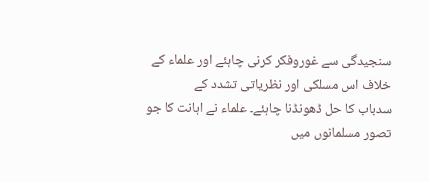سنجیدگی سے غوروفکر کرنی چاہئے اور علماء کے خلاف اس مسلکی اور نظریاتی تشدد کے
سدباب کا حل ڈھونڈنا چاہئے۔ علماء نے اہانت کا جو تصور مسلمانوں میں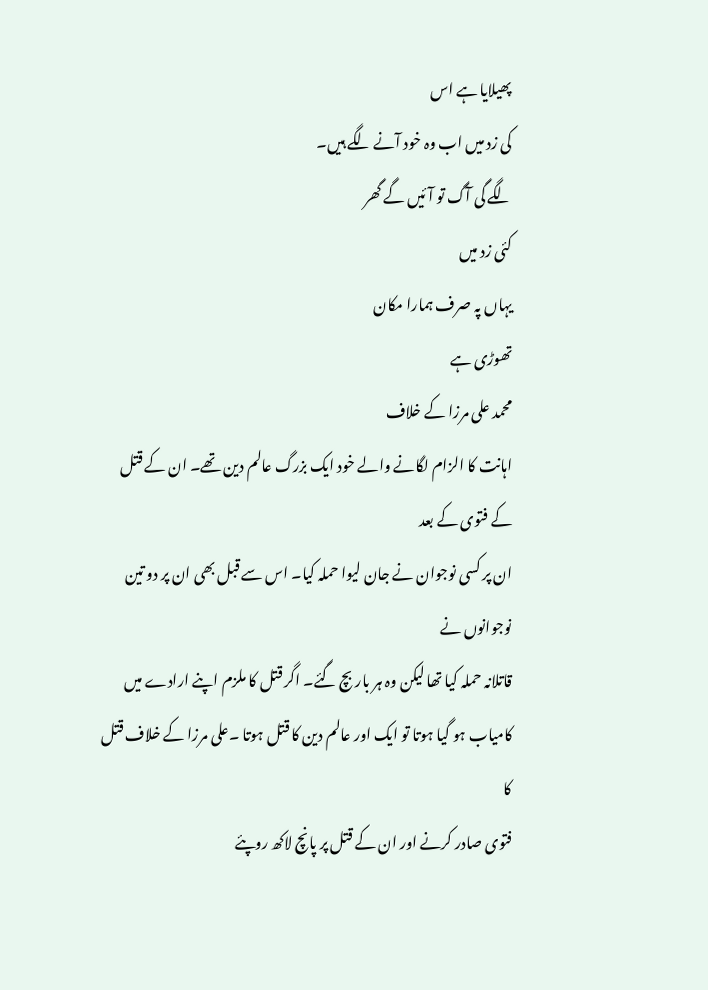پھیلایا ہے اس
کی زد میں اب وہ خود آنے لگے ہیں۔
لگے گی آگ تو آئیں گے گھر
کئی زد میں
یہاں پہ صرف ہمارا مکان
تھوڑی ہے
محمد علی مرزا کے خلاف
اہانت کا الزام لگانے والے خود ایک بزرگ عالم دین تھے۔ ان کے قتل کے فتوی کے بعد
ان پر کسی نوجوان نے جان لیوا حملہ کیا۔ اس سے قبل بھی ان پر دو تین نوجوانوں نے
قاتلانہ حملہ کیا تھا لیکن وہ ہر بار بچ گئے۔ اگر قتل کا ملزم اپنے ارادے میں
کامیاب ہو گیا ہوتا تو ایک اور عالم دین کا قتل ہوتا ۔علی مرزا کے خلاف قتل کا
فتوی صادر کرنے اور ان کے قتل پر پانچ لاکھ روپئے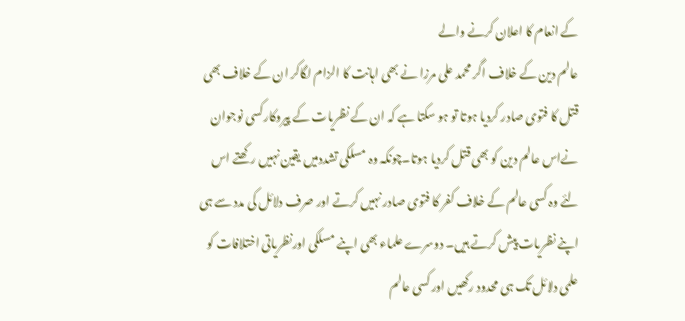کے انعام کا اعلان کرنے والے
عالم دین کے خلاف اگر محمد علی مرزا نے بھی اہانت کا الزام لگاکر ان کے خلاف بھی
قتل کا فتوی صادر کردیا ہوتا تو ہو سکتا ہے کہ ان کے نظریات کے پیروکارکسی نوجوان
نےاس عالم دین کو بھی قتل کردیا ہوتا۔چونکہ وہ مسلکی تشددمیں یقین نہیں رکھتے اس
لئے وہ کسی عالم کے خلاف کفر کا فتوی صادر نہیں کرتے اور صرف دلائل کی مدد سے ہی
اپنے نظریات پیش کرتے ہیں۔ دوسرے علماء بھی اپنے مسلکی اورنظریاتی اختلافات کو
علمی دلائل تک ہی محدود رکھیں اور کسی عالم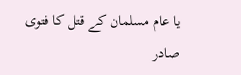یا عام مسلمان کے قتل کا فتوی صادر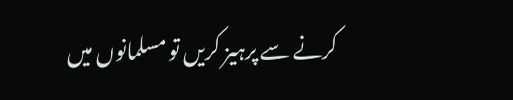کرنے سے پرہیز کریں تو مسلمانوں میں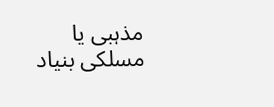مذہبی یا مسلکی بنیاد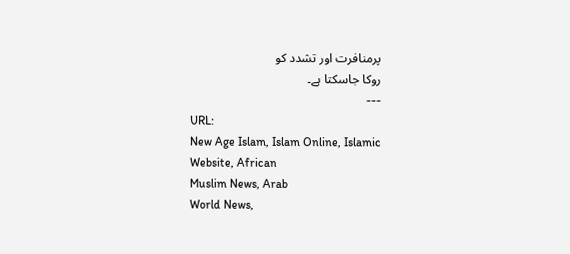پرمنافرت اور تشدد کو
روکا جاسکتا ہے۔
---
URL:
New Age Islam, Islam Online, Islamic
Website, African
Muslim News, Arab
World News,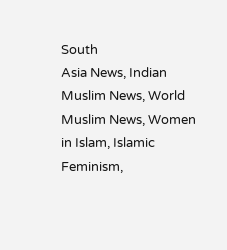South
Asia News, Indian
Muslim News, World
Muslim News, Women
in Islam, Islamic
Feminism,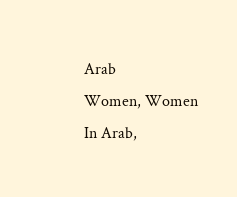Arab
Women, Women
In Arab,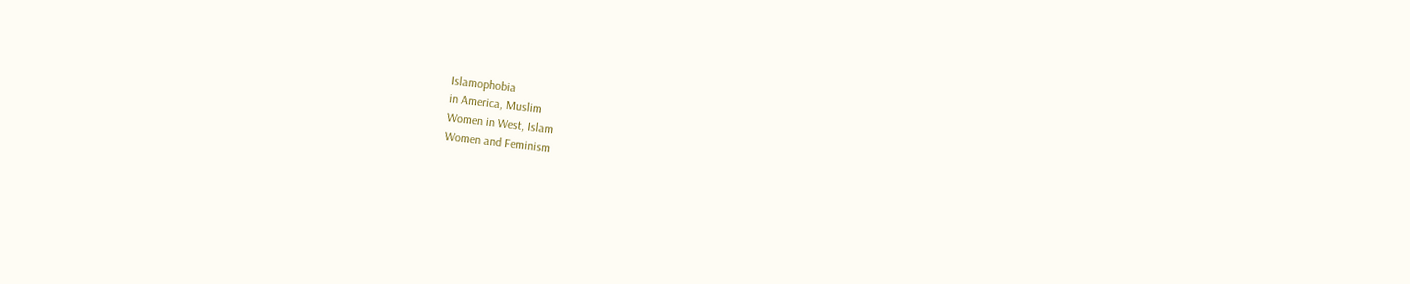Islamophobia
in America, Muslim
Women in West, Islam
Women and Feminism